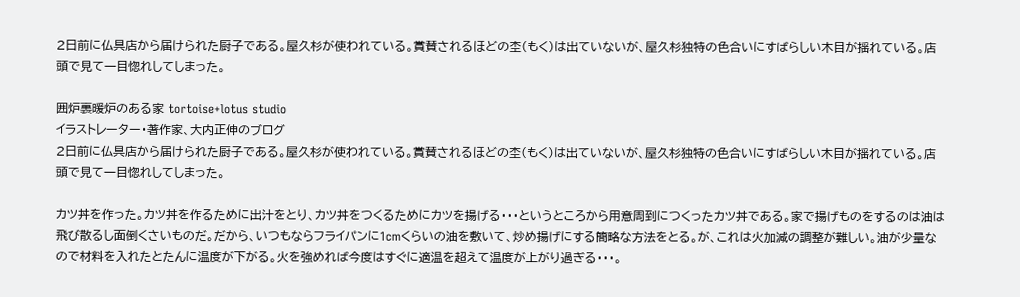2日前に仏具店から届けられた厨子である。屋久杉が使われている。賞賛されるほどの杢(もく)は出ていないが、屋久杉独特の色合いにすばらしい木目が揺れている。店頭で見て一目惚れしてしまった。

囲炉裏暖炉のある家 tortoise+lotus studio
イラストレーター・著作家、大内正伸のブログ
2日前に仏具店から届けられた厨子である。屋久杉が使われている。賞賛されるほどの杢(もく)は出ていないが、屋久杉独特の色合いにすばらしい木目が揺れている。店頭で見て一目惚れしてしまった。

カツ丼を作った。カツ丼を作るために出汁をとり、カツ丼をつくるためにカツを揚げる・・・というところから用意周到につくったカツ丼である。家で揚げものをするのは油は飛び散るし面倒くさいものだ。だから、いつもならフライパンに1cmくらいの油を敷いて、炒め揚げにする簡略な方法をとる。が、これは火加減の調整が難しい。油が少量なので材料を入れたとたんに温度が下がる。火を強めれば今度はすぐに適温を超えて温度が上がり過ぎる・・・。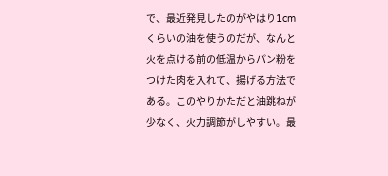で、最近発見したのがやはり1cmくらいの油を使うのだが、なんと火を点ける前の低温からパン粉をつけた肉を入れて、揚げる方法である。このやりかただと油跳ねが少なく、火力調節がしやすい。最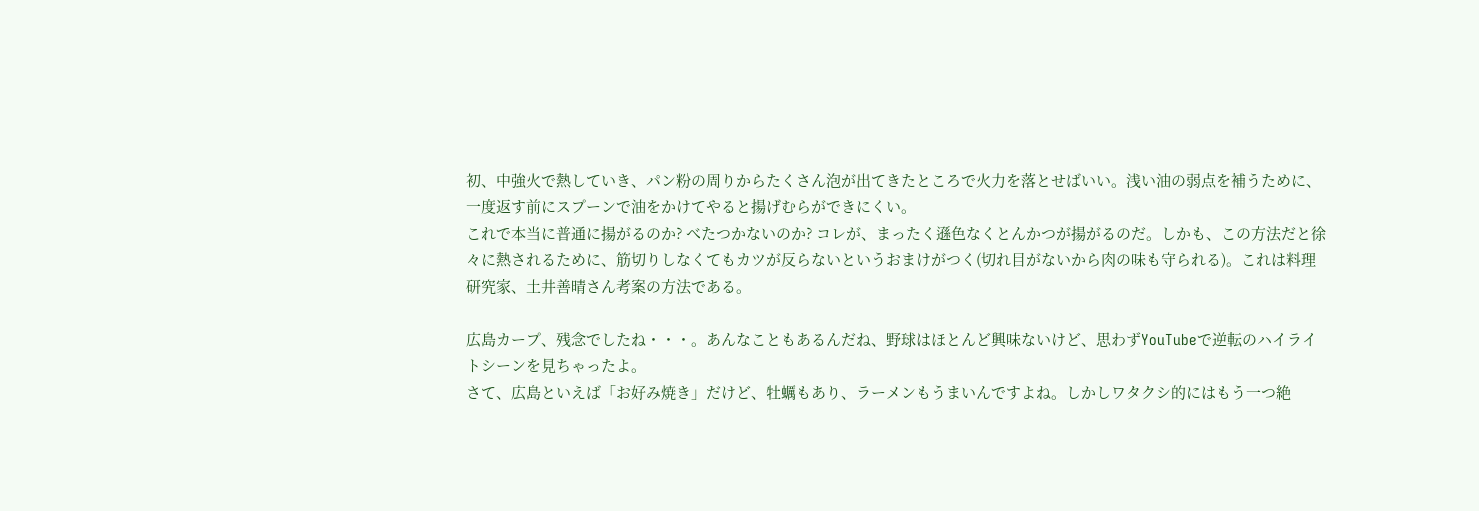初、中強火で熱していき、パン粉の周りからたくさん泡が出てきたところで火力を落とせばいい。浅い油の弱点を補うために、一度返す前にスプーンで油をかけてやると揚げむらができにくい。
これで本当に普通に揚がるのか? べたつかないのか? コレが、まったく遜色なくとんかつが揚がるのだ。しかも、この方法だと徐々に熱されるために、筋切りしなくてもカツが反らないというおまけがつく(切れ目がないから肉の味も守られる)。これは料理研究家、土井善晴さん考案の方法である。

広島カープ、残念でしたね・・・。あんなこともあるんだね、野球はほとんど興味ないけど、思わずYouTubeで逆転のハイライトシーンを見ちゃったよ。
さて、広島といえば「お好み焼き」だけど、牡蠣もあり、ラーメンもうまいんですよね。しかしワタクシ的にはもう一つ絶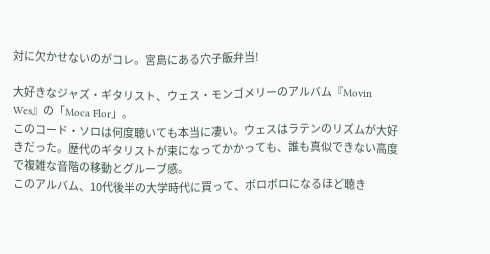対に欠かせないのがコレ。宮島にある穴子飯弁当!

大好きなジャズ・ギタリスト、ウェス・モンゴメリーのアルバム『Movin Wes』の「Moca Flor」。
このコード・ソロは何度聴いても本当に凄い。ウェスはラテンのリズムが大好きだった。歴代のギタリストが束になってかかっても、誰も真似できない高度で複雑な音階の移動とグルーブ感。
このアルバム、10代後半の大学時代に買って、ボロボロになるほど聴き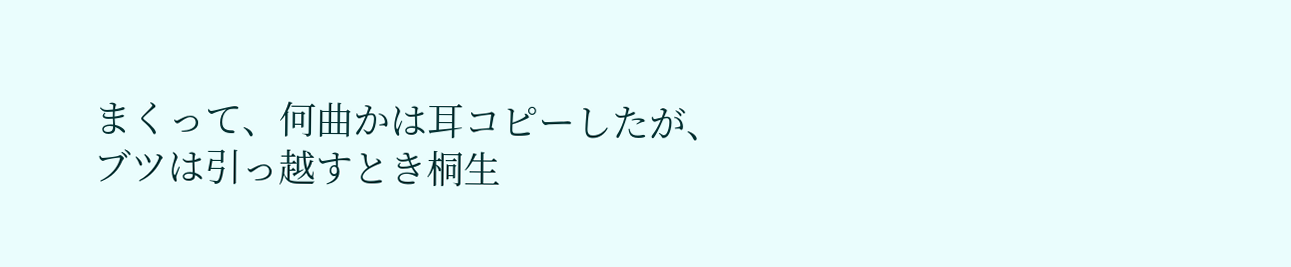まくって、何曲かは耳コピーしたが、ブツは引っ越すとき桐生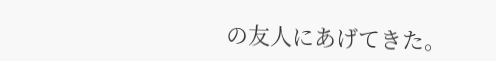の友人にあげてきた。